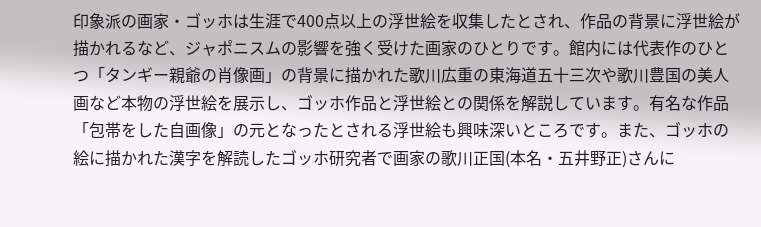印象派の画家・ゴッホは生涯で400点以上の浮世絵を収集したとされ、作品の背景に浮世絵が描かれるなど、ジャポニスムの影響を強く受けた画家のひとりです。館内には代表作のひとつ「タンギー親爺の肖像画」の背景に描かれた歌川広重の東海道五十三次や歌川豊国の美人画など本物の浮世絵を展示し、ゴッホ作品と浮世絵との関係を解説しています。有名な作品「包帯をした自画像」の元となったとされる浮世絵も興味深いところです。また、ゴッホの絵に描かれた漢字を解読したゴッホ研究者で画家の歌川正国(本名・五井野正)さんに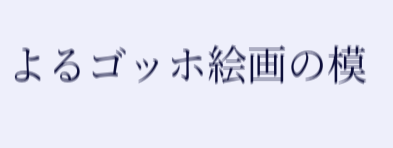よるゴッホ絵画の模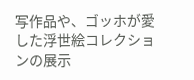写作品や、ゴッホが愛した浮世絵コレクションの展示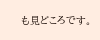も見どころです。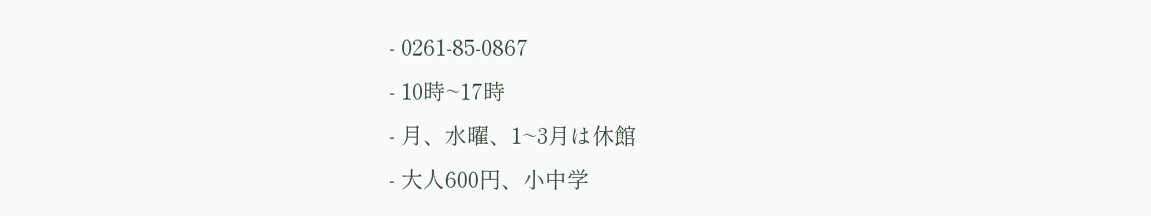- 0261-85-0867
- 10時~17時
- 月、水曜、1~3月は休館
- 大人600円、小中学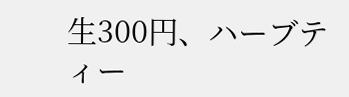生300円、ハーブティー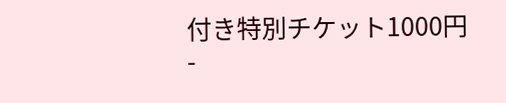付き特別チケット1000円
-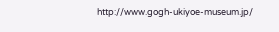http://www.gogh-ukiyoe-museum.jp/